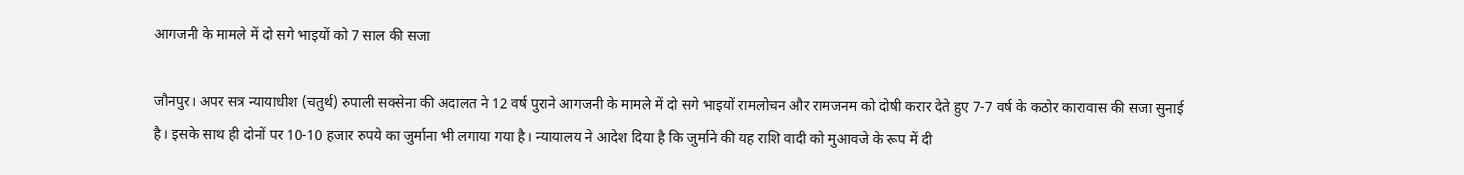आगजनी के मामले में दो सगे भाइयों को 7 साल की सजा

जौनपुर। अपर सत्र न्यायाधीश (चतुर्थ) रुपाली सक्सेना की अदालत ने 12 वर्ष पुराने आगजनी के मामले में दो सगे भाइयों रामलोचन और रामजनम को दोषी करार देते हुए 7-7 वर्ष के कठोर कारावास की सजा सुनाई है। इसके साथ ही दोनों पर 10-10 हजार रुपये का जुर्माना भी लगाया गया है। न्यायालय ने आदेश दिया है कि जुर्माने की यह राशि वादी को मुआवजे के रूप में दी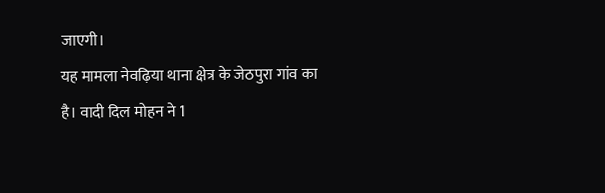जाएगी।
यह मामला नेवढ़िया थाना क्षेत्र के जेठपुरा गांव का है। वादी दिल मोहन ने 1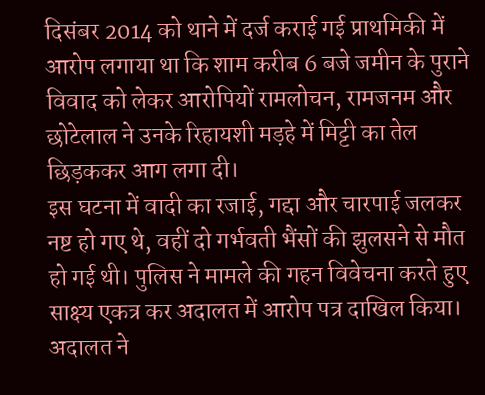दिसंबर 2014 को थाने में दर्ज कराई गई प्राथमिकी में आरोप लगाया था कि शाम करीब 6 बजे जमीन के पुराने विवाद को लेकर आरोपियों रामलोचन, रामजनम और छोटेलाल ने उनके रिहायशी मड़हे में मिट्टी का तेल छिड़ककर आग लगा दी।
इस घटना में वादी का रजाई, गद्दा और चारपाई जलकर नष्ट हो गए थे, वहीं दो गर्भवती भैंसों की झुलसने से मौत हो गई थी। पुलिस ने मामले की गहन विवेचना करते हुए साक्ष्य एकत्र कर अदालत में आरोप पत्र दाखिल किया।
अदालत ने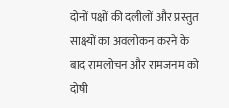दोनों पक्षों की दलीलों और प्रस्तुत साक्ष्यों का अवलोकन करने के बाद रामलोचन और रामजनम को दोषी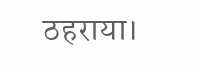ठहराया।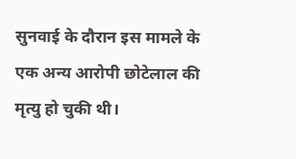सुनवाई के दौरान इस मामले के एक अन्य आरोपी छोटेलाल की मृत्यु हो चुकी थी।